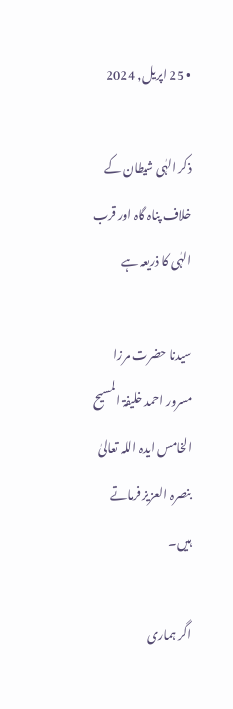• 25 اپریل, 2024

ذکر الہٰی شیطان کے خلاف پناہ گاہ اور قرب الہٰی کا ذریعہ ہے

سیدنا حضرت مرزا مسرور احمد خلیفۃ المسیح الخامس ایدہ اللہ تعالیٰ بنصرہ العزیز فرماتے ہیں۔

اگر ہماری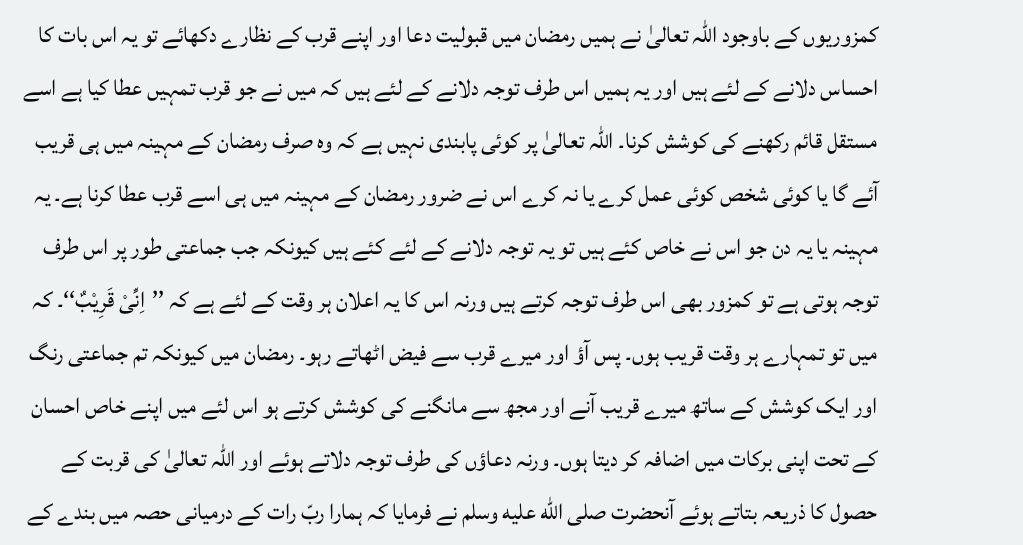کمزوریوں کے باوجود اللہ تعالیٰ نے ہمیں رمضان میں قبولیت دعا اور اپنے قرب کے نظارے دکھائے تو یہ اس بات کا احساس دلانے کے لئے ہیں اور یہ ہمیں اس طرف توجہ دلانے کے لئے ہیں کہ میں نے جو قرب تمہیں عطا کیا ہے اسے مستقل قائم رکھنے کی کوشش کرنا۔ اللہ تعالیٰ پر کوئی پابندی نہیں ہے کہ وہ صرف رمضان کے مہینہ میں ہی قریب آئے گا یا کوئی شخص کوئی عمل کرے یا نہ کرے اس نے ضرور رمضان کے مہینہ میں ہی اسے قرب عطا کرنا ہے۔ یہ مہینہ یا یہ دن جو اس نے خاص کئے ہیں تو یہ توجہ دلانے کے لئے کئے ہیں کیونکہ جب جماعتی طور پر اس طرف توجہ ہوتی ہے تو کمزور بھی اس طرف توجہ کرتے ہیں ورنہ اس کا یہ اعلان ہر وقت کے لئے ہے کہ ’’اِنِّیْ قَرِیْبٌ‘‘۔ کہ میں تو تمہارے ہر وقت قریب ہوں۔ پس آؤ اور میرے قرب سے فیض اٹھاتے رہو۔ رمضان میں کیونکہ تم جماعتی رنگ اور ایک کوشش کے ساتھ میرے قریب آنے اور مجھ سے مانگنے کی کوشش کرتے ہو اس لئے میں اپنے خاص احسان کے تحت اپنی برکات میں اضافہ کر دیتا ہوں۔ ورنہ دعاؤں کی طرف توجہ دلاتے ہوئے اور اللہ تعالیٰ کی قربت کے حصول کا ذریعہ بتاتے ہوئے آنحضرت صلى الله عليه وسلم نے فرمایا کہ ہمارا ربّ رات کے درمیانی حصہ میں بندے کے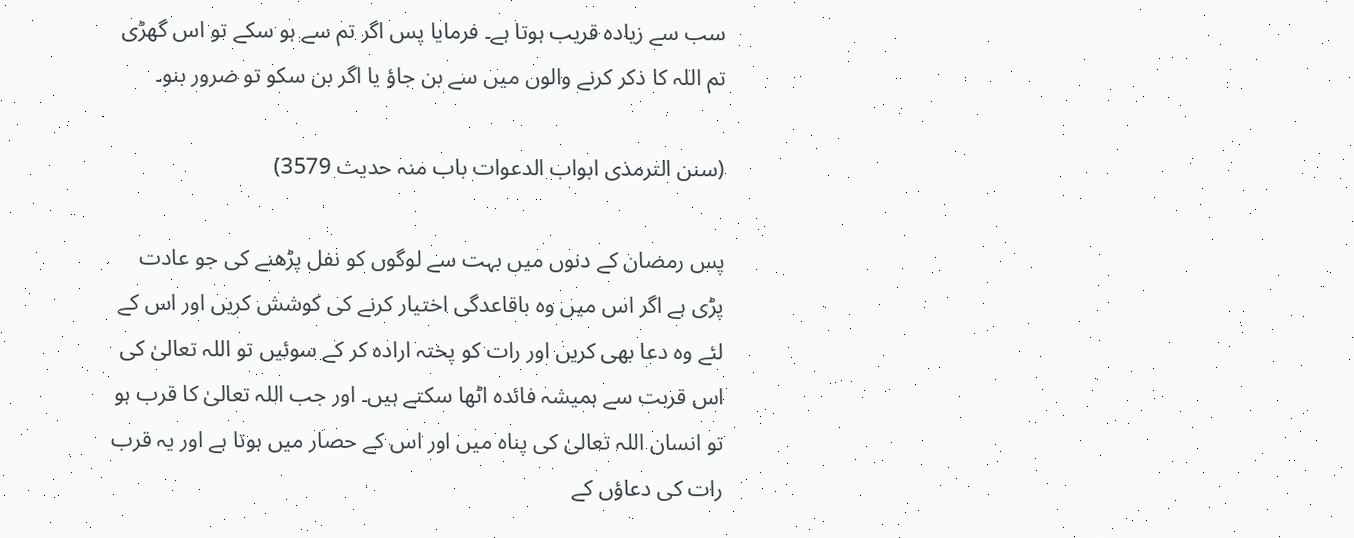سب سے زیادہ قریب ہوتا ہے۔ فرمایا پس اگر تم سے ہو سکے تو اس گھڑی تم اللہ کا ذکر کرنے والوں میں سے بن جاؤ یا اگر بن سکو تو ضرور بنو۔

(سنن الترمذی ابواب الدعوات باب منہ حدیث 3579)

پس رمضان کے دنوں میں بہت سے لوگوں کو نفل پڑھنے کی جو عادت پڑی ہے اگر اس میں وہ باقاعدگی اختیار کرنے کی کوشش کریں اور اس کے لئے وہ دعا بھی کریں اور رات کو پختہ ارادہ کر کے سوئیں تو اللہ تعالیٰ کی اس قربت سے ہمیشہ فائدہ اٹھا سکتے ہیں۔ اور جب اللہ تعالیٰ کا قرب ہو تو انسان اللہ تعالیٰ کی پناہ میں اور اس کے حصار میں ہوتا ہے اور یہ قرب رات کی دعاؤں کے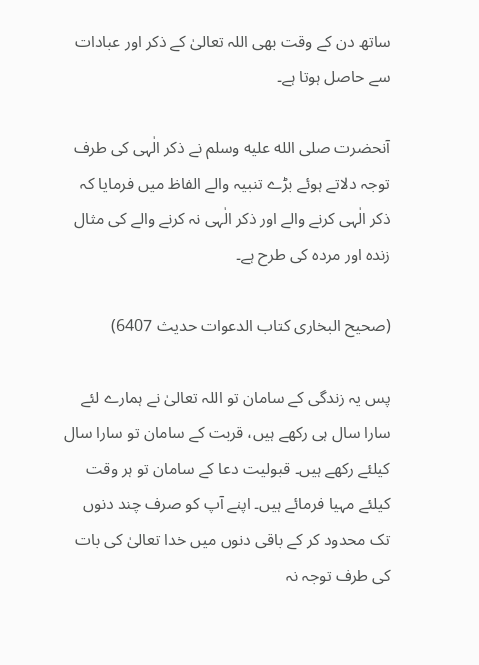ساتھ دن کے وقت بھی اللہ تعالیٰ کے ذکر اور عبادات سے حاصل ہوتا ہے۔

آنحضرت صلى الله عليه وسلم نے ذکر الٰہی کی طرف توجہ دلاتے ہوئے بڑے تنبیہ والے الفاظ میں فرمایا کہ ذکر الٰہی کرنے والے اور ذکر الٰہی نہ کرنے والے کی مثال زندہ اور مردہ کی طرح ہے۔

(صحیح البخاری کتاب الدعوات حدیث 6407)

پس یہ زندگی کے سامان تو اللہ تعالیٰ نے ہمارے لئے سارا سال ہی رکھے ہیں، قربت کے سامان تو سارا سال کیلئے رکھے ہیں۔ قبولیت دعا کے سامان تو ہر وقت کیلئے مہیا فرمائے ہیں۔ اپنے آپ کو صرف چند دنوں تک محدود کر کے باقی دنوں میں خدا تعالیٰ کی بات کی طرف توجہ نہ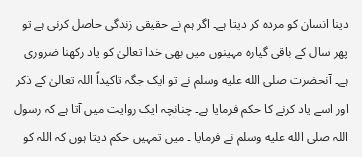دینا انسان کو مردہ کر دیتا ہے۔ اگر ہم نے حقیقی زندگی حاصل کرنی ہے تو پھر سال کے باقی گیارہ مہینوں میں بھی خدا تعالیٰ کو یاد رکھنا ضروری ہے۔ آنحضرت صلى الله عليه وسلم نے تو ایک جگہ تاکیداً اللہ تعالیٰ کے ذکر اور اسے یاد کرنے کا حکم فرمایا ہے۔ چنانچہ ایک روایت میں آتا ہے کہ رسول اللہ صلى الله عليه وسلم نے فرمایا ۔ میں تمہیں حکم دیتا ہوں کہ اللہ کو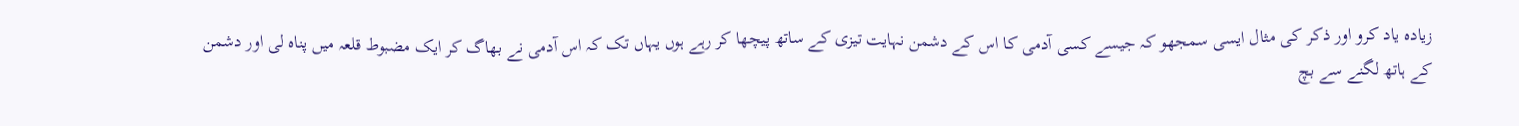زیادہ یاد کرو اور ذکر کی مثال ایسی سمجھو کہ جیسے کسی آدمی کا اس کے دشمن نہایت تیزی کے ساتھ پیچھا کر رہے ہوں یہاں تک کہ اس آدمی نے بھاگ کر ایک مضبوط قلعہ میں پناہ لی اور دشمن کے ہاتھ لگنے سے بچ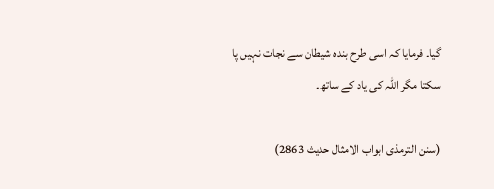گیا۔ فرمایا کہ اسی طرح بندہ شیطان سے نجات نہیں پا سکتا مگر اللہ کی یاد کے ساتھ۔

(سنن الترمذی ابواب الامثال حدیث 2863)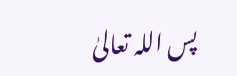پس اللہ تعالیٰ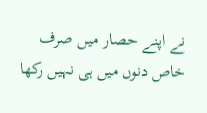نے اپنے حصار میں صرف خاص دنوں میں ہی نہیں رکھا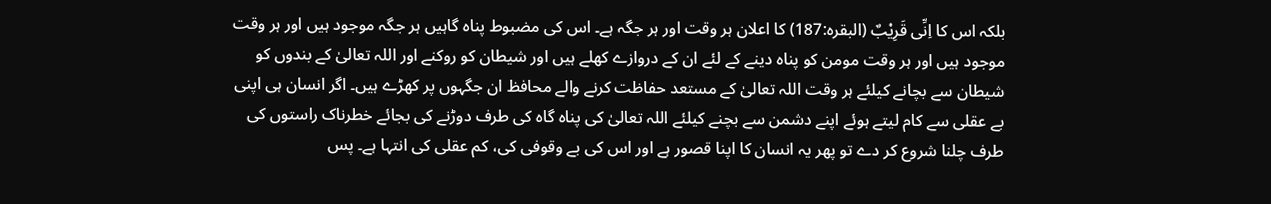بلکہ اس کا اِنِّی قَرِیْبٌ (البقرہ:187) کا اعلان ہر وقت اور ہر جگہ ہے۔ اس کی مضبوط پناہ گاہیں ہر جگہ موجود ہیں اور ہر وقت موجود ہیں اور ہر وقت مومن کو پناہ دینے کے لئے ان کے دروازے کھلے ہیں اور شیطان کو روکنے اور اللہ تعالیٰ کے بندوں کو شیطان سے بچانے کیلئے ہر وقت اللہ تعالیٰ کے مستعد حفاظت کرنے والے محافظ ان جگہوں پر کھڑے ہیں۔ اگر انسان ہی اپنی بے عقلی سے کام لیتے ہوئے اپنے دشمن سے بچنے کیلئے اللہ تعالیٰ کی پناہ گاہ کی طرف دوڑنے کی بجائے خطرناک راستوں کی طرف چلنا شروع کر دے تو پھر یہ انسان کا اپنا قصور ہے اور اس کی بے وقوفی کی، کم عقلی کی انتہا ہے۔ پس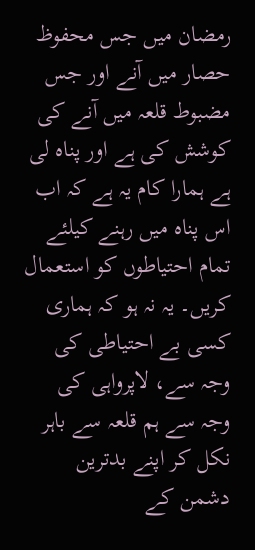رمضان میں جس محفوظ حصار میں آنے اور جس مضبوط قلعہ میں آنے کی کوشش کی ہے اور پناہ لی ہے ہمارا کام یہ ہے کہ اب اس پناہ میں رہنے کیلئے تمام احتیاطوں کو استعمال کریں۔ یہ نہ ہو کہ ہماری کسی بے احتیاطی کی وجہ سے، لاپرواہی کی وجہ سے ہم قلعہ سے باہر نکل کر اپنے بدترین دشمن کے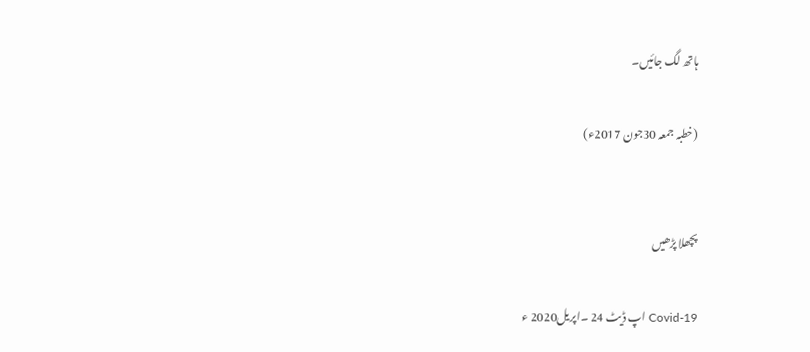ہاتھ لگ جائیں۔

(خطبہ جمعہ 30جون 2017ء)


پچھلا پڑھیں

Covid-19 اپ ڈیٹ 24 ۔اپریل2020 ء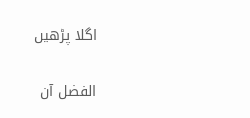اگلا پڑھیں

الفضل آن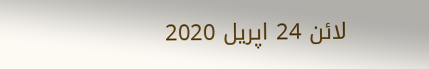لائن 24 اپریل 2020